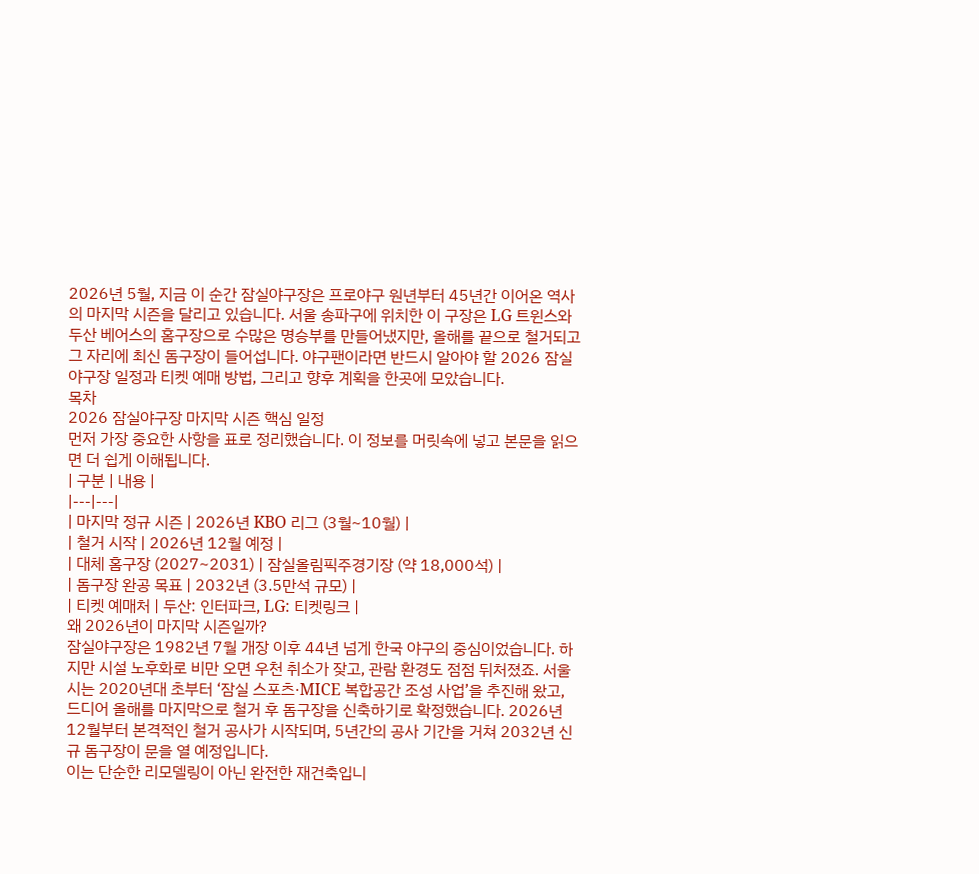2026년 5월, 지금 이 순간 잠실야구장은 프로야구 원년부터 45년간 이어온 역사의 마지막 시즌을 달리고 있습니다. 서울 송파구에 위치한 이 구장은 LG 트윈스와 두산 베어스의 홈구장으로 수많은 명승부를 만들어냈지만, 올해를 끝으로 철거되고 그 자리에 최신 돔구장이 들어섭니다. 야구팬이라면 반드시 알아야 할 2026 잠실야구장 일정과 티켓 예매 방법, 그리고 향후 계획을 한곳에 모았습니다.
목차
2026 잠실야구장 마지막 시즌 핵심 일정
먼저 가장 중요한 사항을 표로 정리했습니다. 이 정보를 머릿속에 넣고 본문을 읽으면 더 쉽게 이해됩니다.
| 구분 | 내용 |
|---|---|
| 마지막 정규 시즌 | 2026년 KBO 리그 (3월~10월) |
| 철거 시작 | 2026년 12월 예정 |
| 대체 홈구장 (2027~2031) | 잠실올림픽주경기장 (약 18,000석) |
| 돔구장 완공 목표 | 2032년 (3.5만석 규모) |
| 티켓 예매처 | 두산: 인터파크, LG: 티켓링크 |
왜 2026년이 마지막 시즌일까?
잠실야구장은 1982년 7월 개장 이후 44년 넘게 한국 야구의 중심이었습니다. 하지만 시설 노후화로 비만 오면 우천 취소가 잦고, 관람 환경도 점점 뒤처졌죠. 서울시는 2020년대 초부터 ‘잠실 스포츠·MICE 복합공간 조성 사업’을 추진해 왔고, 드디어 올해를 마지막으로 철거 후 돔구장을 신축하기로 확정했습니다. 2026년 12월부터 본격적인 철거 공사가 시작되며, 5년간의 공사 기간을 거쳐 2032년 신규 돔구장이 문을 열 예정입니다.
이는 단순한 리모델링이 아닌 완전한 재건축입니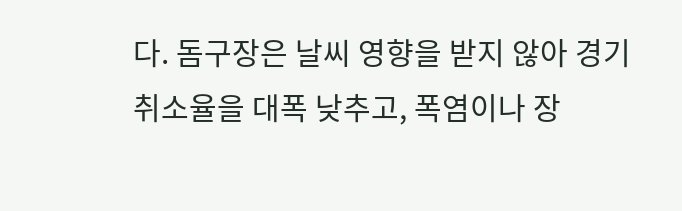다. 돔구장은 날씨 영향을 받지 않아 경기 취소율을 대폭 낮추고, 폭염이나 장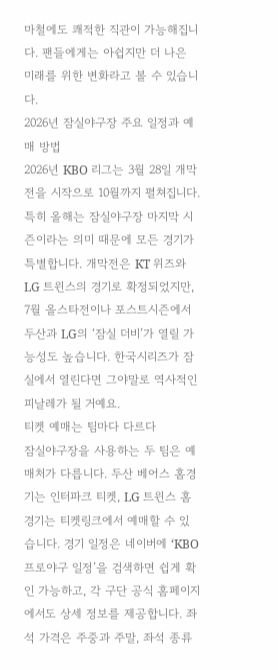마철에도 쾌적한 직관이 가능해집니다. 팬들에게는 아쉽지만 더 나은 미래를 위한 변화라고 볼 수 있습니다.
2026년 잠실야구장 주요 일정과 예매 방법
2026년 KBO 리그는 3월 28일 개막전을 시작으로 10월까지 펼쳐집니다. 특히 올해는 잠실야구장 마지막 시즌이라는 의미 때문에 모든 경기가 특별합니다. 개막전은 KT 위즈와 LG 트윈스의 경기로 확정되었지만, 7월 올스타전이나 포스트시즌에서 두산과 LG의 ‘잠실 더비’가 열릴 가능성도 높습니다. 한국시리즈가 잠실에서 열린다면 그야말로 역사적인 피날레가 될 거예요.
티켓 예매는 팀마다 다르다
잠실야구장을 사용하는 두 팀은 예매처가 다릅니다. 두산 베어스 홈경기는 인터파크 티켓, LG 트윈스 홈경기는 티켓링크에서 예매할 수 있습니다. 경기 일정은 네이버에 ‘KBO 프로야구 일정’을 검색하면 쉽게 확인 가능하고, 각 구단 공식 홈페이지에서도 상세 정보를 제공합니다. 좌석 가격은 주중과 주말, 좌석 종류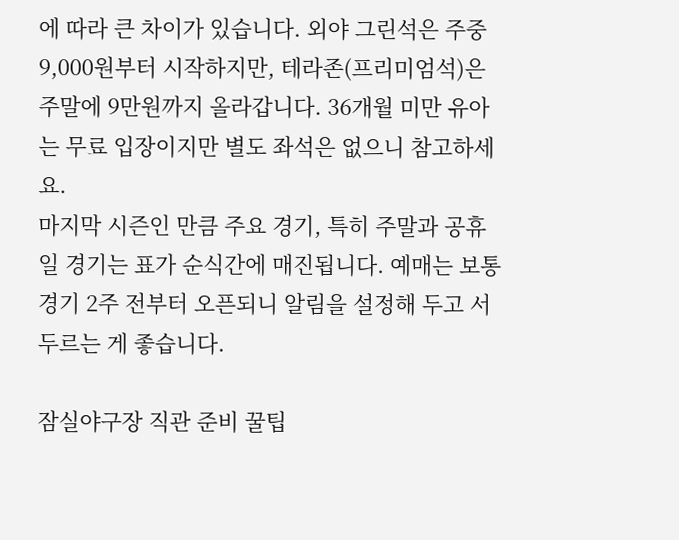에 따라 큰 차이가 있습니다. 외야 그린석은 주중 9,000원부터 시작하지만, 테라존(프리미엄석)은 주말에 9만원까지 올라갑니다. 36개월 미만 유아는 무료 입장이지만 별도 좌석은 없으니 참고하세요.
마지막 시즌인 만큼 주요 경기, 특히 주말과 공휴일 경기는 표가 순식간에 매진됩니다. 예매는 보통 경기 2주 전부터 오픈되니 알림을 설정해 두고 서두르는 게 좋습니다.

잠실야구장 직관 준비 꿀팁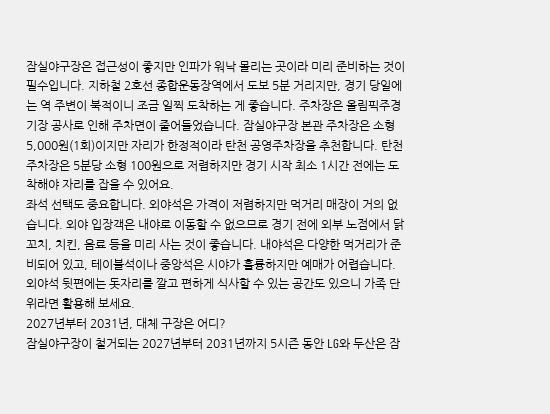잠실야구장은 접근성이 좋지만 인파가 워낙 몰리는 곳이라 미리 준비하는 것이 필수입니다. 지하철 2호선 종합운동장역에서 도보 5분 거리지만, 경기 당일에는 역 주변이 북적이니 조금 일찍 도착하는 게 좋습니다. 주차장은 올림픽주경기장 공사로 인해 주차면이 줄어들었습니다. 잠실야구장 본관 주차장은 소형 5,000원(1회)이지만 자리가 한정적이라 탄천 공영주차장을 추천합니다. 탄천 주차장은 5분당 소형 100원으로 저렴하지만 경기 시작 최소 1시간 전에는 도착해야 자리를 잡을 수 있어요.
좌석 선택도 중요합니다. 외야석은 가격이 저렴하지만 먹거리 매장이 거의 없습니다. 외야 입장객은 내야로 이동할 수 없으므로 경기 전에 외부 노점에서 닭꼬치, 치킨, 음료 등을 미리 사는 것이 좋습니다. 내야석은 다양한 먹거리가 준비되어 있고, 테이블석이나 중앙석은 시야가 훌륭하지만 예매가 어렵습니다. 외야석 뒷편에는 돗자리를 깔고 편하게 식사할 수 있는 공간도 있으니 가족 단위라면 활용해 보세요.
2027년부터 2031년, 대체 구장은 어디?
잠실야구장이 철거되는 2027년부터 2031년까지 5시즌 동안 LG와 두산은 잠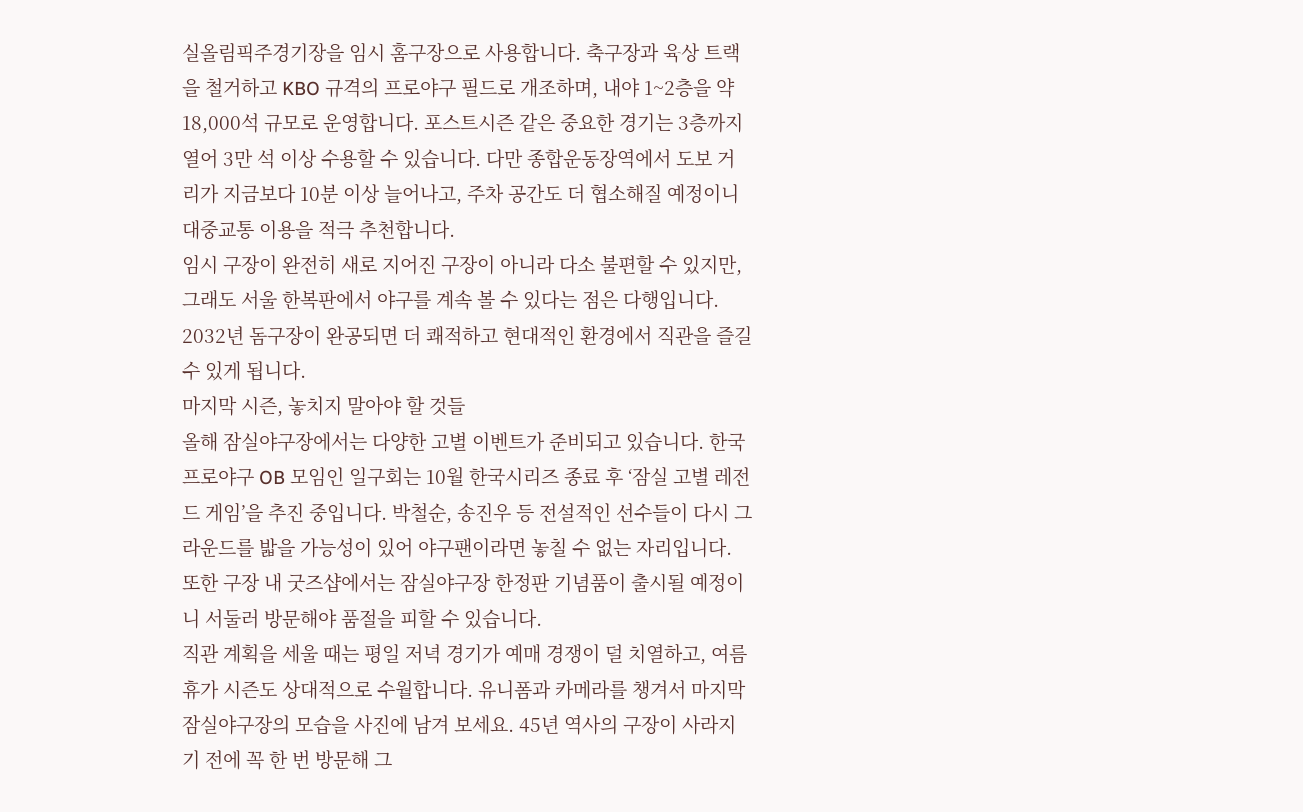실올림픽주경기장을 임시 홈구장으로 사용합니다. 축구장과 육상 트랙을 철거하고 KBO 규격의 프로야구 필드로 개조하며, 내야 1~2층을 약 18,000석 규모로 운영합니다. 포스트시즌 같은 중요한 경기는 3층까지 열어 3만 석 이상 수용할 수 있습니다. 다만 종합운동장역에서 도보 거리가 지금보다 10분 이상 늘어나고, 주차 공간도 더 협소해질 예정이니 대중교통 이용을 적극 추천합니다.
임시 구장이 완전히 새로 지어진 구장이 아니라 다소 불편할 수 있지만, 그래도 서울 한복판에서 야구를 계속 볼 수 있다는 점은 다행입니다. 2032년 돔구장이 완공되면 더 쾌적하고 현대적인 환경에서 직관을 즐길 수 있게 됩니다.
마지막 시즌, 놓치지 말아야 할 것들
올해 잠실야구장에서는 다양한 고별 이벤트가 준비되고 있습니다. 한국프로야구 OB 모임인 일구회는 10월 한국시리즈 종료 후 ‘잠실 고별 레전드 게임’을 추진 중입니다. 박철순, 송진우 등 전설적인 선수들이 다시 그라운드를 밟을 가능성이 있어 야구팬이라면 놓칠 수 없는 자리입니다. 또한 구장 내 굿즈샵에서는 잠실야구장 한정판 기념품이 출시될 예정이니 서둘러 방문해야 품절을 피할 수 있습니다.
직관 계획을 세울 때는 평일 저녁 경기가 예매 경쟁이 덜 치열하고, 여름휴가 시즌도 상대적으로 수월합니다. 유니폼과 카메라를 챙겨서 마지막 잠실야구장의 모습을 사진에 남겨 보세요. 45년 역사의 구장이 사라지기 전에 꼭 한 번 방문해 그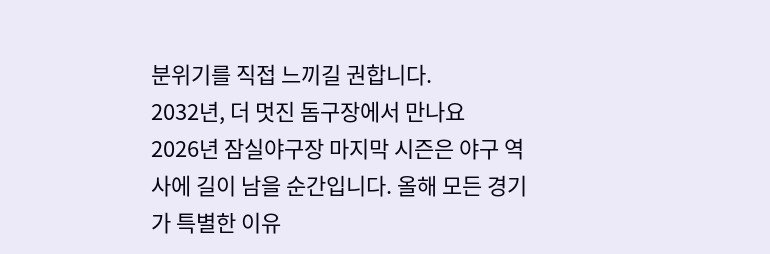분위기를 직접 느끼길 권합니다.
2032년, 더 멋진 돔구장에서 만나요
2026년 잠실야구장 마지막 시즌은 야구 역사에 길이 남을 순간입니다. 올해 모든 경기가 특별한 이유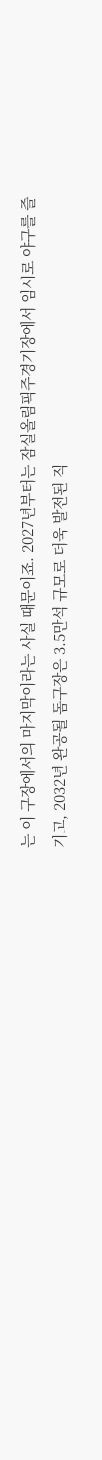는 이 구장에서의 마지막이라는 사실 때문이죠. 2027년부터는 잠실올림픽주경기장에서 임시로 야구를 즐기고, 2032년 완공될 돔구장은 3.5만석 규모로 더욱 발전된 직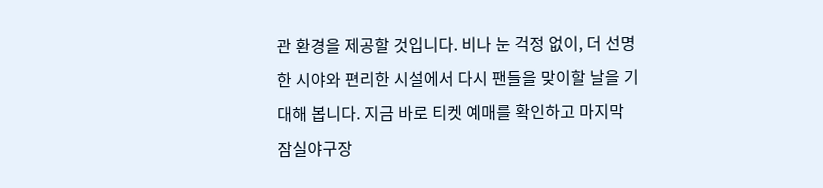관 환경을 제공할 것입니다. 비나 눈 걱정 없이, 더 선명한 시야와 편리한 시설에서 다시 팬들을 맞이할 날을 기대해 봅니다. 지금 바로 티켓 예매를 확인하고 마지막 잠실야구장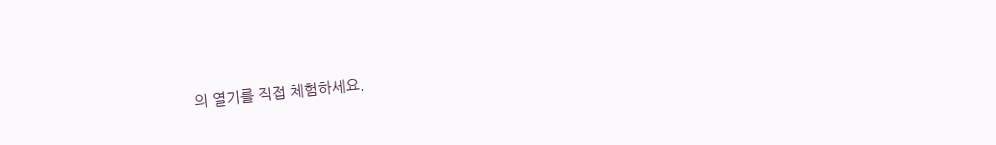의 열기를 직접 체험하세요.